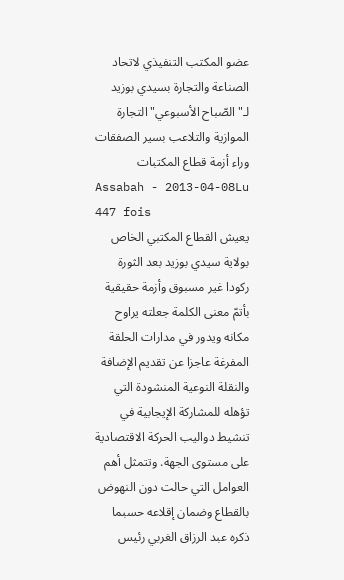عضو المكتب التنفيذي لاتحاد الصناعة والتجارة بسيدي بوزيد لـ"الصّباح الأسبوعي" التجارة الموازية والتلاعب بسير الصفقات وراء أزمة قطاع المكتبات
Assabah - 2013-04-08Lu 447 fois
يعيش القطاع المكتبي الخاص بولاية سيدي بوزيد بعد الثورة ركودا غير مسبوق وأزمة حقيقية بأتمّ معنى الكلمة جعلته يراوح مكانه ويدور في مدارات الحلقة المفرغة عاجزا عن تقديم الإضافة والنقلة النوعية المنشودة التي تؤهله للمشاركة الإيجابية في تنشيط دواليب الحركة الاقتصادية على مستوى الجهة. وتتمثل أهم العوامل التي حالت دون النهوض بالقطاع وضمان إقلاعه حسبما ذكره عبد الرزاق الغربي رئيس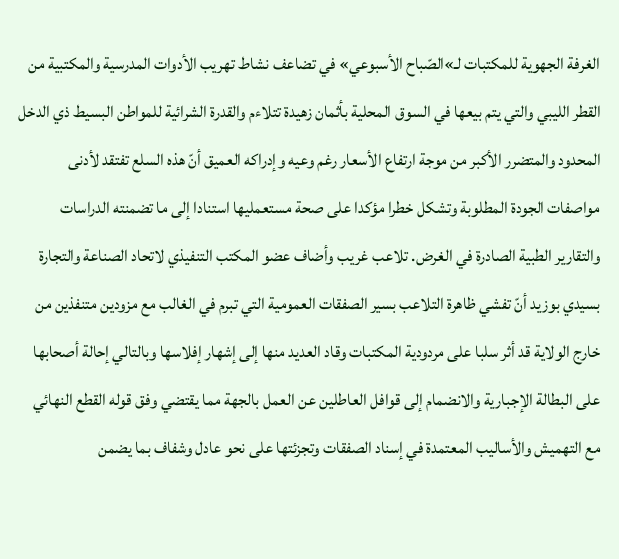الغرفة الجهوية للمكتبات لـ»الصّباح الأسبوعي» في تضاعف نشاط تهريب الأدوات المدرسية والمكتبية من القطر الليبي والتي يتم بيعها في السوق المحلية بأثمان زهيدة تتلاءم والقدرة الشرائية للمواطن البسيط ذي الدخل المحدود والمتضرر الأكبر من موجة ارتفاع الأسعار رغم وعيه وإدراكه العميق أنّ هذه السلع تفتقد لأدنى مواصفات الجودة المطلوبة وتشكل خطرا مؤكدا على صحة مستعمليها استنادا إلى ما تضمنته الدراسات والتقارير الطبية الصادرة في الغرض. تلاعب غريب وأضاف عضو المكتب التنفيذي لاتحاد الصناعة والتجارة بسيدي بوزيد أنّ تفشي ظاهرة التلاعب بسير الصفقات العمومية التي تبرم في الغالب مع مزودين متنفذين من خارج الولاية قد أثر سلبا على مردودية المكتبات وقاد العديد منها إلى إشهار إفلاسها وبالتالي إحالة أصحابها على البطالة الإجبارية والانضمام إلى قوافل العاطلين عن العمل بالجهة مما يقتضي وفق قوله القطع النهائي مع التهميش والأساليب المعتمدة في إسناد الصفقات وتجزئتها على نحو عادل وشفاف بما يضمن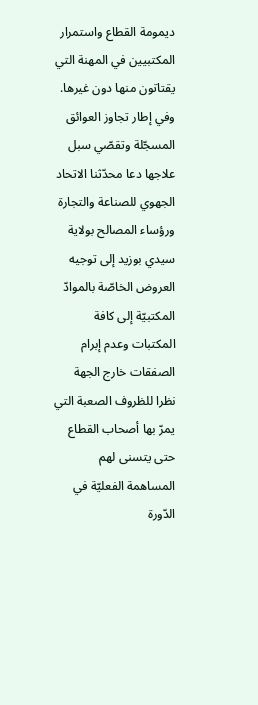ديمومة القطاع واستمرار المكتبيين في المهنة التي يقتاتون منها دون غيرها. وفي إطار تجاوز العوائق المسجّلة وتقصّي سبل علاجها دعا محدّثنا الاتحاد الجهوي للصناعة والتجارة ورؤساء المصالح بولاية سيدي بوزيد إلى توجيه العروض الخاصّة بالموادّ المكتبيّة إلى كافة المكتبات وعدم إبرام الصفقات خارج الجهة نظرا للظروف الصعبة التي يمرّ بها أصحاب القطاع حتى يتسنى لهم المساهمة الفعليّة في الدّورة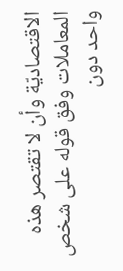الاقتصاديّة وأن لا تقتصر هذه المعاملات وفق قوله على شخص واحد دون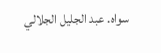سواه. عبد الجليل الجلالي